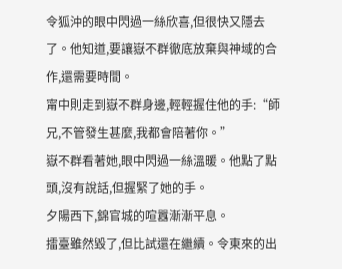令狐沖的眼中閃過一絲欣喜,但很快又隱去了。他知道,要讓嶽不群徹底放棄與神域的合作,還需要時間。
甯中則走到嶽不群身邊,輕輕握住他的手:“師兄,不管發生甚麼,我都會陪著你。”
嶽不群看著她,眼中閃過一絲溫暖。他點了點頭,沒有說話,但握緊了她的手。
夕陽西下,錦官城的喧囂漸漸平息。
擂臺雖然毀了,但比試還在繼續。令東來的出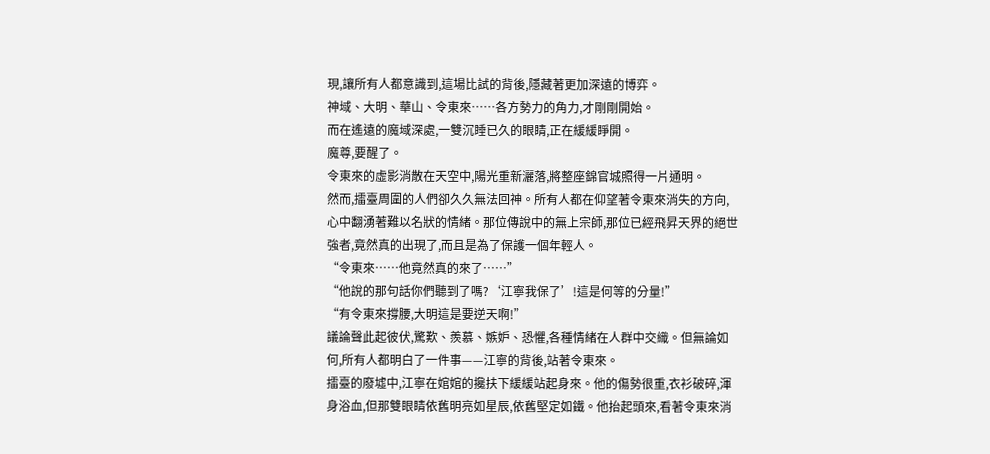現,讓所有人都意識到,這場比試的背後,隱藏著更加深遠的博弈。
神域、大明、華山、令東來……各方勢力的角力,才剛剛開始。
而在遙遠的魔域深處,一雙沉睡已久的眼睛,正在緩緩睜開。
魔尊,要醒了。
令東來的虛影消散在天空中,陽光重新灑落,將整座錦官城照得一片通明。
然而,擂臺周圍的人們卻久久無法回神。所有人都在仰望著令東來消失的方向,心中翻湧著難以名狀的情緒。那位傳說中的無上宗師,那位已經飛昇天界的絕世強者,竟然真的出現了,而且是為了保護一個年輕人。
“令東來……他竟然真的來了……”
“他說的那句話你們聽到了嗎?‘江寧我保了’!這是何等的分量!”
“有令東來撐腰,大明這是要逆天啊!”
議論聲此起彼伏,驚歎、羨慕、嫉妒、恐懼,各種情緒在人群中交織。但無論如何,所有人都明白了一件事——江寧的背後,站著令東來。
擂臺的廢墟中,江寧在婠婠的攙扶下緩緩站起身來。他的傷勢很重,衣衫破碎,渾身浴血,但那雙眼睛依舊明亮如星辰,依舊堅定如鐵。他抬起頭來,看著令東來消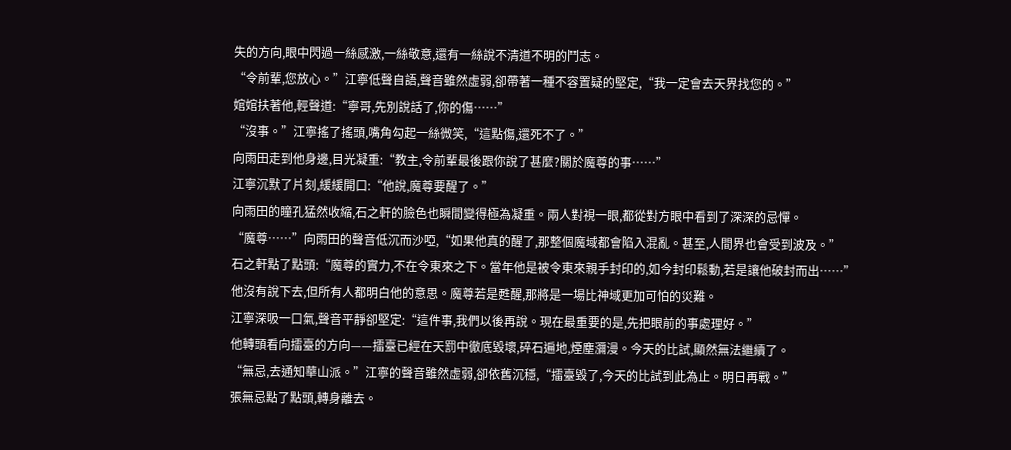失的方向,眼中閃過一絲感激,一絲敬意,還有一絲說不清道不明的鬥志。
“令前輩,您放心。”江寧低聲自語,聲音雖然虛弱,卻帶著一種不容置疑的堅定,“我一定會去天界找您的。”
婠婠扶著他,輕聲道:“寧哥,先別說話了,你的傷……”
“沒事。”江寧搖了搖頭,嘴角勾起一絲微笑,“這點傷,還死不了。”
向雨田走到他身邊,目光凝重:“教主,令前輩最後跟你說了甚麼?關於魔尊的事……”
江寧沉默了片刻,緩緩開口:“他說,魔尊要醒了。”
向雨田的瞳孔猛然收縮,石之軒的臉色也瞬間變得極為凝重。兩人對視一眼,都從對方眼中看到了深深的忌憚。
“魔尊……”向雨田的聲音低沉而沙啞,“如果他真的醒了,那整個魔域都會陷入混亂。甚至,人間界也會受到波及。”
石之軒點了點頭:“魔尊的實力,不在令東來之下。當年他是被令東來親手封印的,如今封印鬆動,若是讓他破封而出……”
他沒有說下去,但所有人都明白他的意思。魔尊若是甦醒,那將是一場比神域更加可怕的災難。
江寧深吸一口氣,聲音平靜卻堅定:“這件事,我們以後再說。現在最重要的是,先把眼前的事處理好。”
他轉頭看向擂臺的方向——擂臺已經在天罰中徹底毀壞,碎石遍地,煙塵瀰漫。今天的比試,顯然無法繼續了。
“無忌,去通知華山派。”江寧的聲音雖然虛弱,卻依舊沉穩,“擂臺毀了,今天的比試到此為止。明日再戰。”
張無忌點了點頭,轉身離去。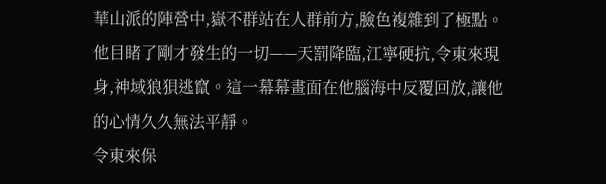華山派的陣營中,嶽不群站在人群前方,臉色複雜到了極點。
他目睹了剛才發生的一切——天罰降臨,江寧硬抗,令東來現身,神域狼狽逃竄。這一幕幕畫面在他腦海中反覆回放,讓他的心情久久無法平靜。
令東來保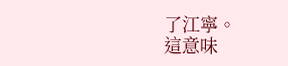了江寧。
這意味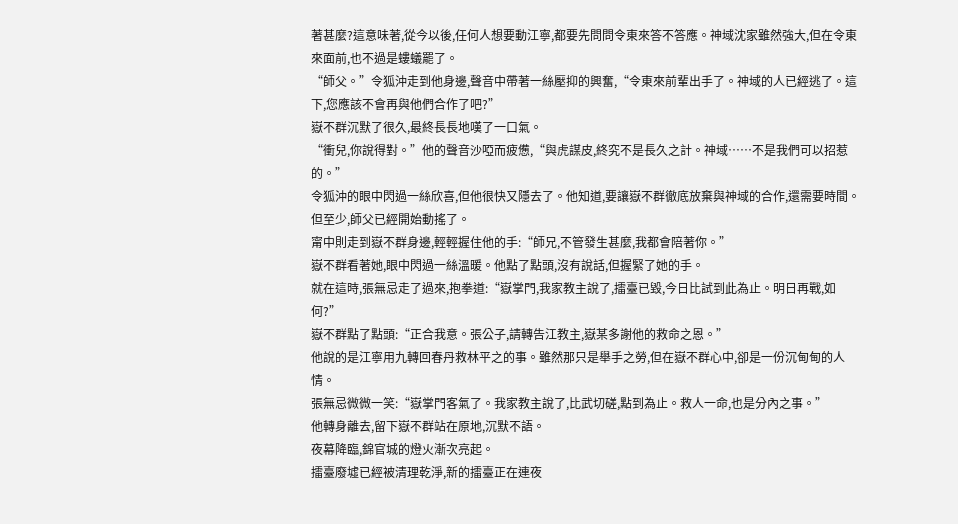著甚麼?這意味著,從今以後,任何人想要動江寧,都要先問問令東來答不答應。神域沈家雖然強大,但在令東來面前,也不過是螻蟻罷了。
“師父。”令狐沖走到他身邊,聲音中帶著一絲壓抑的興奮,“令東來前輩出手了。神域的人已經逃了。這下,您應該不會再與他們合作了吧?”
嶽不群沉默了很久,最終長長地嘆了一口氣。
“衝兒,你說得對。”他的聲音沙啞而疲憊,“與虎謀皮,終究不是長久之計。神域……不是我們可以招惹的。”
令狐沖的眼中閃過一絲欣喜,但他很快又隱去了。他知道,要讓嶽不群徹底放棄與神域的合作,還需要時間。但至少,師父已經開始動搖了。
甯中則走到嶽不群身邊,輕輕握住他的手:“師兄,不管發生甚麼,我都會陪著你。”
嶽不群看著她,眼中閃過一絲溫暖。他點了點頭,沒有說話,但握緊了她的手。
就在這時,張無忌走了過來,抱拳道:“嶽掌門,我家教主說了,擂臺已毀,今日比試到此為止。明日再戰,如何?”
嶽不群點了點頭:“正合我意。張公子,請轉告江教主,嶽某多謝他的救命之恩。”
他說的是江寧用九轉回春丹救林平之的事。雖然那只是舉手之勞,但在嶽不群心中,卻是一份沉甸甸的人情。
張無忌微微一笑:“嶽掌門客氣了。我家教主說了,比武切磋,點到為止。救人一命,也是分內之事。”
他轉身離去,留下嶽不群站在原地,沉默不語。
夜幕降臨,錦官城的燈火漸次亮起。
擂臺廢墟已經被清理乾淨,新的擂臺正在連夜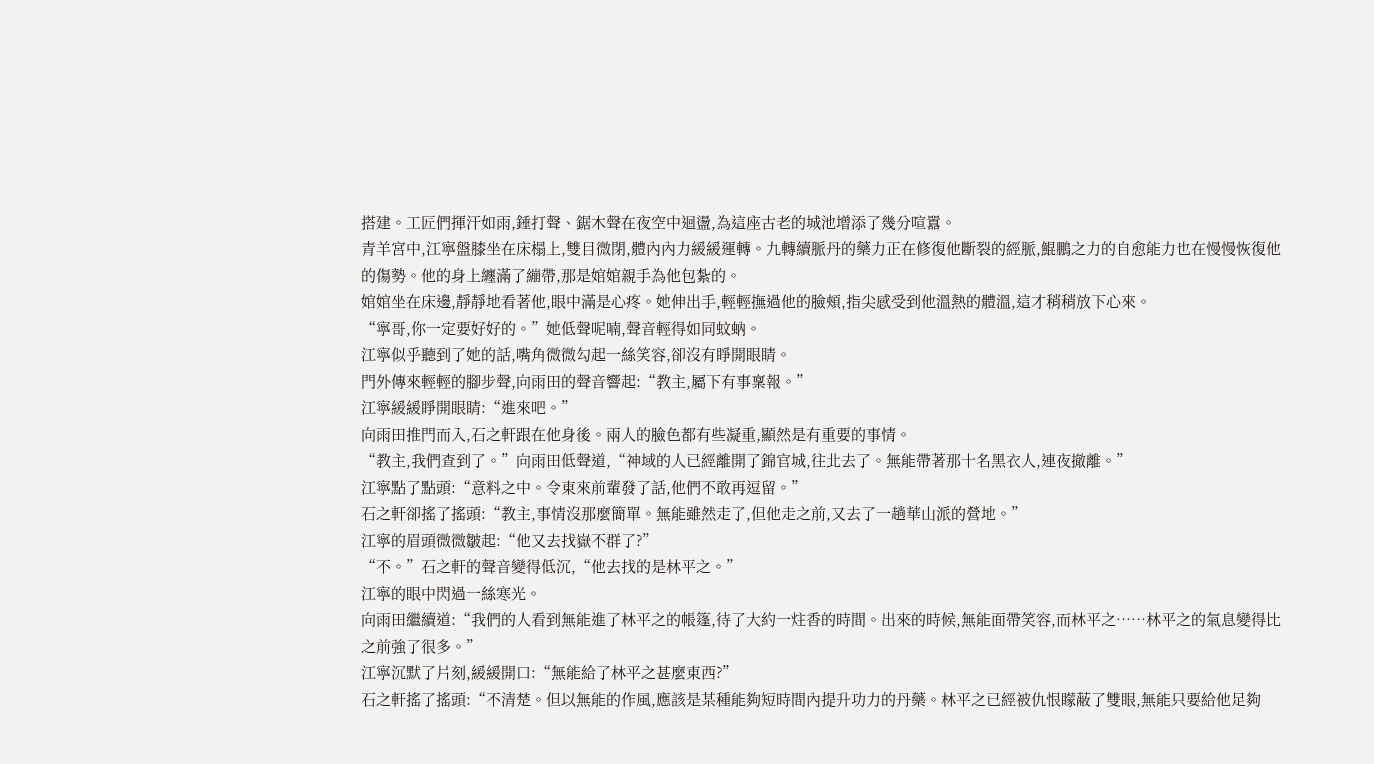搭建。工匠們揮汗如雨,錘打聲、鋸木聲在夜空中迴盪,為這座古老的城池增添了幾分喧囂。
青羊宮中,江寧盤膝坐在床榻上,雙目微閉,體內內力緩緩運轉。九轉續脈丹的藥力正在修復他斷裂的經脈,鯤鵬之力的自愈能力也在慢慢恢復他的傷勢。他的身上纏滿了繃帶,那是婠婠親手為他包紮的。
婠婠坐在床邊,靜靜地看著他,眼中滿是心疼。她伸出手,輕輕撫過他的臉頰,指尖感受到他溫熱的體溫,這才稍稍放下心來。
“寧哥,你一定要好好的。”她低聲呢喃,聲音輕得如同蚊蚋。
江寧似乎聽到了她的話,嘴角微微勾起一絲笑容,卻沒有睜開眼睛。
門外傳來輕輕的腳步聲,向雨田的聲音響起:“教主,屬下有事稟報。”
江寧緩緩睜開眼睛:“進來吧。”
向雨田推門而入,石之軒跟在他身後。兩人的臉色都有些凝重,顯然是有重要的事情。
“教主,我們查到了。”向雨田低聲道,“神域的人已經離開了錦官城,往北去了。無能帶著那十名黑衣人,連夜撤離。”
江寧點了點頭:“意料之中。令東來前輩發了話,他們不敢再逗留。”
石之軒卻搖了搖頭:“教主,事情沒那麼簡單。無能雖然走了,但他走之前,又去了一趟華山派的營地。”
江寧的眉頭微微皺起:“他又去找嶽不群了?”
“不。”石之軒的聲音變得低沉,“他去找的是林平之。”
江寧的眼中閃過一絲寒光。
向雨田繼續道:“我們的人看到無能進了林平之的帳篷,待了大約一炷香的時間。出來的時候,無能面帶笑容,而林平之……林平之的氣息變得比之前強了很多。”
江寧沉默了片刻,緩緩開口:“無能給了林平之甚麼東西?”
石之軒搖了搖頭:“不清楚。但以無能的作風,應該是某種能夠短時間內提升功力的丹藥。林平之已經被仇恨矇蔽了雙眼,無能只要給他足夠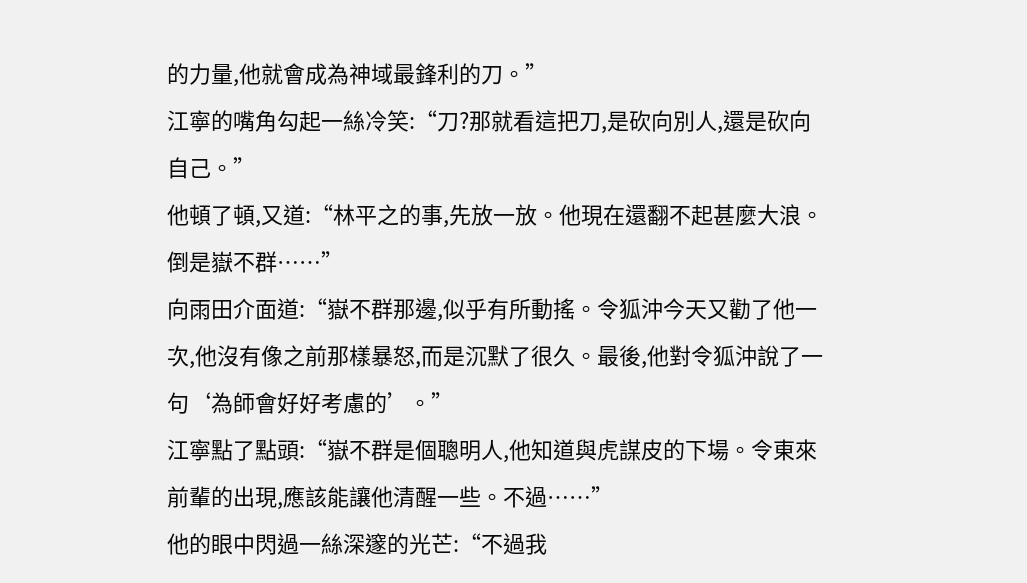的力量,他就會成為神域最鋒利的刀。”
江寧的嘴角勾起一絲冷笑:“刀?那就看這把刀,是砍向別人,還是砍向自己。”
他頓了頓,又道:“林平之的事,先放一放。他現在還翻不起甚麼大浪。倒是嶽不群……”
向雨田介面道:“嶽不群那邊,似乎有所動搖。令狐沖今天又勸了他一次,他沒有像之前那樣暴怒,而是沉默了很久。最後,他對令狐沖說了一句‘為師會好好考慮的’。”
江寧點了點頭:“嶽不群是個聰明人,他知道與虎謀皮的下場。令東來前輩的出現,應該能讓他清醒一些。不過……”
他的眼中閃過一絲深邃的光芒:“不過我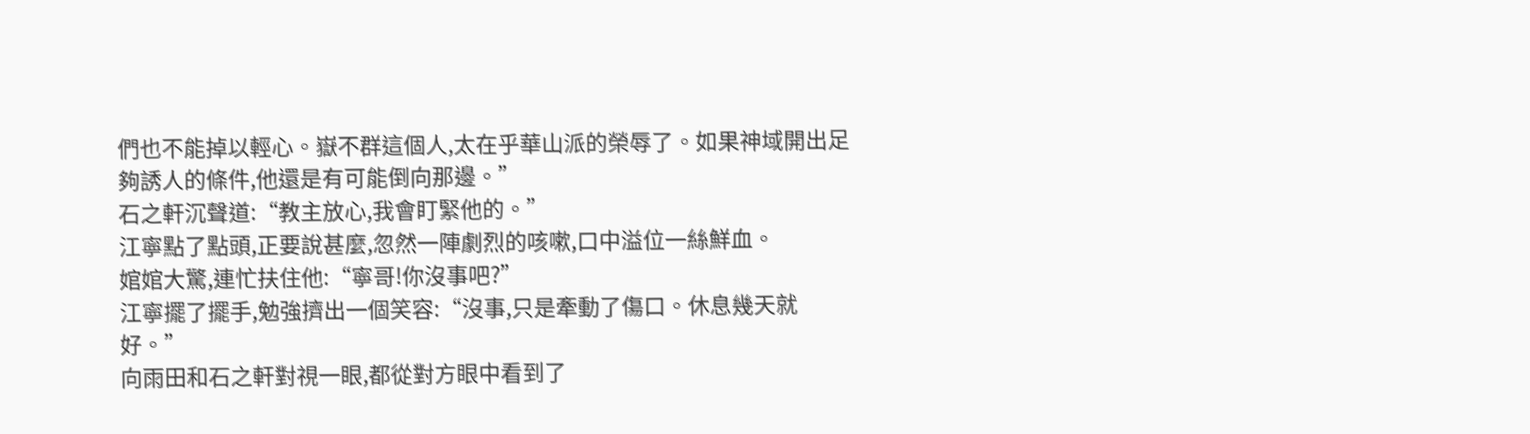們也不能掉以輕心。嶽不群這個人,太在乎華山派的榮辱了。如果神域開出足夠誘人的條件,他還是有可能倒向那邊。”
石之軒沉聲道:“教主放心,我會盯緊他的。”
江寧點了點頭,正要說甚麼,忽然一陣劇烈的咳嗽,口中溢位一絲鮮血。
婠婠大驚,連忙扶住他:“寧哥!你沒事吧?”
江寧擺了擺手,勉強擠出一個笑容:“沒事,只是牽動了傷口。休息幾天就好。”
向雨田和石之軒對視一眼,都從對方眼中看到了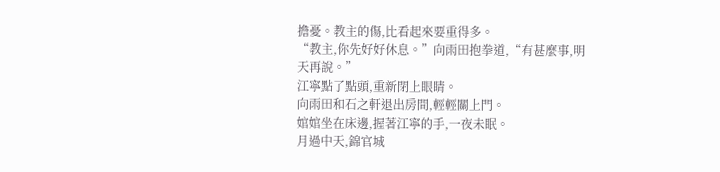擔憂。教主的傷,比看起來要重得多。
“教主,你先好好休息。”向雨田抱拳道,“有甚麼事,明天再說。”
江寧點了點頭,重新閉上眼睛。
向雨田和石之軒退出房間,輕輕關上門。
婠婠坐在床邊,握著江寧的手,一夜未眠。
月過中天,錦官城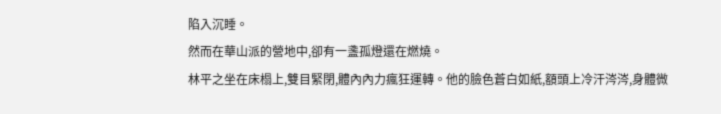陷入沉睡。
然而在華山派的營地中,卻有一盞孤燈還在燃燒。
林平之坐在床榻上,雙目緊閉,體內內力瘋狂運轉。他的臉色蒼白如紙,額頭上冷汗涔涔,身體微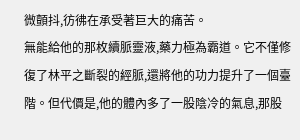微顫抖,彷彿在承受著巨大的痛苦。
無能給他的那枚續脈靈液,藥力極為霸道。它不僅修復了林平之斷裂的經脈,還將他的功力提升了一個臺階。但代價是,他的體內多了一股陰冷的氣息,那股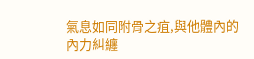氣息如同附骨之疽,與他體內的內力糾纏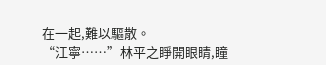在一起,難以驅散。
“江寧……”林平之睜開眼睛,瞳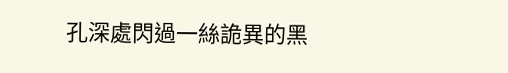孔深處閃過一絲詭異的黑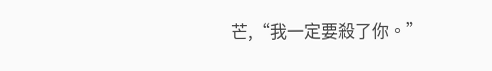芒,“我一定要殺了你。”